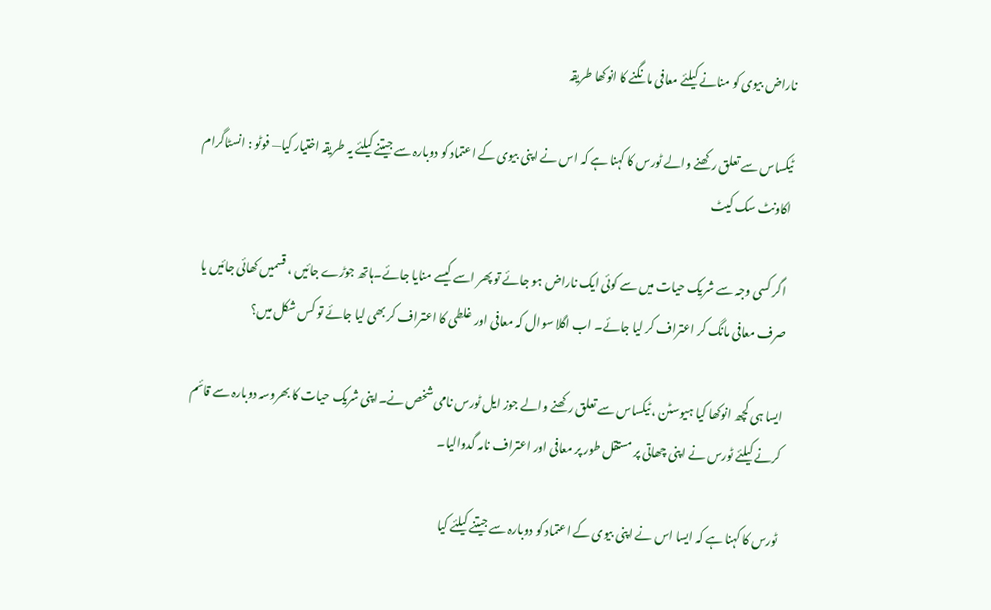ناراض بیوی کو منانے کیلئے معافی مانگنے کا انوکھا طریقہ

ٹیکساس سے تعلق رکھنے والے ٹورس کا کہنا ہے کہ اس نے اپنی بیوی کے اعتماد کو دوبارہ سے جیتنے کیلئے یہ طریقہ اختیار کیا— فوٹو : انسٹاگرام اکاونٹ سک کیٹ

 اگر کسی وجہ سے شریک حیات میں سے کوئی ایک ناراض ہو جائے تو پھر اسے کیسے منایا جائے۔ہاتھ جوڑے جائیں ، قسمیں کھائی جائیں یا صرف معافی مانگ کر اعتراف کر لیا جائے۔ اب اگلا سوال کہ معافی اور غلطی کا اعتراف کر بھی لیا جائے تو کس شکل میں؟

ایسا ہی کچھ انوکھا کیا ہیوسٹن ، ٹیکساس سے تعلق رکھنے والے جوز ایل ٹورس نامی شخص نے۔اپنی شریک حیات کا بھروسہ دوبارہ سے قائم کرنے کیلئے ٹورس نے اپنی چھاتی پر مستقل طور پر معافی اور اعتراف نامہ گدوالیا۔

ٹورس کا کہنا ہے کہ ایسا اس نے اپنی بیوی کے اعتماد کو دوبارہ سے جیتنے کیلئے کیا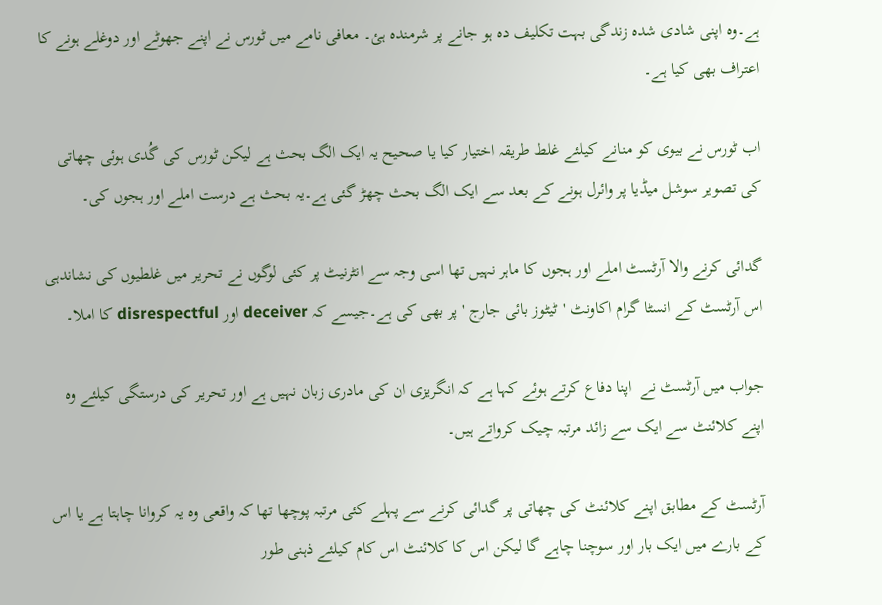ہے۔وہ اپنی شادی شدہ زندگی بہت تکلیف دہ ہو جانے پر شرمندہ ہئ۔ معافی نامے میں ٹورس نے اپنے جھوٹے اور دوغلے ہونے کا اعتراف بھی کیا ہے۔

اب ٹورس نے بیوی کو منانے کیلئے غلط طریقہ اختیار کیا یا صحیح یہ ایک الگ بحث ہے لیکن ٹورس کی گُدی ہوئی چھاتی کی تصویر سوشل میڈیا پر وائرل ہونے کے بعد سے ایک الگ بحث چھڑ گئی ہے۔یہ بحث ہے درست املے اور ہجوں کی۔

گدائی کرنے والا آرٹسٹ املے اور ہجوں کا ماہر نہیں تھا اسی وجہ سے انٹرنیٹ پر کئی لوگوں نے تحریر میں غلطیوں کی نشاندہی  اس آرٹسٹ کے انسٹا گرام اکاونٹ 'ٹیٹوز بائی جارج ' پر بھی کی ہے۔جیسے کہ deceiver اور disrespectful کا املا۔

جواب میں آرٹسٹ نے  اپنا دفاع کرتے ہوئے کہا ہے کہ انگریزی ان کی مادری زبان نہیں ہے اور تحریر کی درستگی کیلئے وہ اپنے کلائنٹ سے ایک سے زائد مرتبہ چیک کرواتے ہیں۔

آرٹسٹ کے مطابق اپنے کلائنٹ کی چھاتی پر گدائی کرنے سے پہلے کئی مرتبہ پوچھا تھا کہ واقعی وہ یہ کروانا چاہتا ہے یا اس کے بارے میں ایک بار اور سوچنا چاہے گا لیکن اس کا کلائنٹ اس کام کیلئے ذہنی طور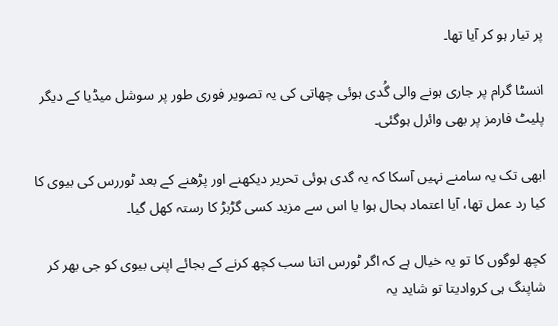پر تیار ہو کر آیا تھا۔

انسٹا گرام پر جاری ہونے والی گُدی ہوئی چھاتی کی یہ تصویر فوری طور پر سوشل میڈیا کے دیگر پلیٹ فارمز پر بھی وائرل ہوگئی۔

ابھی تک یہ سامنے نہیں آسکا کہ یہ گدی ہوئی تحریر دیکھنے اور پڑھنے کے بعد ٹوررس کی بیوی کا کیا رد عمل تھا، آیا اعتماد بحال ہوا یا اس سے مزید کسی گڑبڑ کا رستہ کھل گیا۔

کچھ لوگوں کا تو یہ خیال ہے کہ اگر ٹورس اتنا سب کچھ کرنے کے بجائے اپنی بیوی کو جی بھر کر شاپنگ ہی کروادیتا تو شاید یہ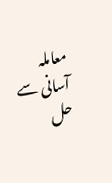معاملہ آسانی سے حل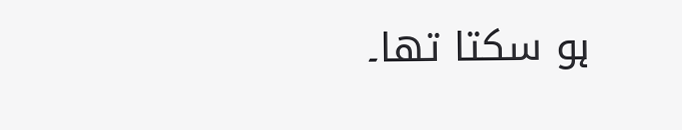ہو سکتا تھا۔